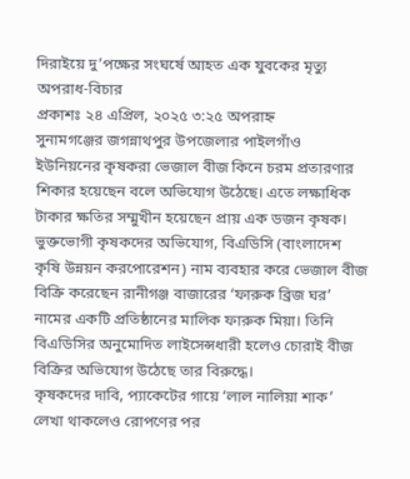দিরাইয়ে দু’পক্ষের সংঘর্ষে আহত এক যুবকের মৃত্যু
অপরাধ-বিচার
প্রকাশঃ ২৪ এপ্রিল, ২০২৫ ৩:২৫ অপরাহ্ন
সুনামগঞ্জের জগন্নাথপুর উপজেলার পাইলগাঁও ইউনিয়নের কৃষকরা ভেজাল বীজ কিনে চরম প্রতারণার শিকার হয়েছেন বলে অভিযোগ উঠেছে। এতে লক্ষাধিক টাকার ক্ষতির সম্মুখীন হয়েছেন প্রায় এক ডজন কৃষক।
ভুক্তভোগী কৃষকদের অভিযোগ, বিএডিসি (বাংলাদেশ কৃষি উন্নয়ন করপোরেশন) নাম ব্যবহার করে ভেজাল বীজ বিক্রি করেছেন রানীগঞ্জ বাজারের ‘ফারুক ব্রিজ ঘর’ নামের একটি প্রতিষ্ঠানের মালিক ফারুক মিয়া। তিনি বিএডিসির অনুমোদিত লাইসেন্সধারী হলেও চোরাই বীজ বিক্রির অভিযোগ উঠেছে তার বিরুদ্ধে।
কৃষকদের দাবি, প্যাকেটের গায়ে ‘লাল নালিয়া শাক’ লেখা থাকলেও রোপণের পর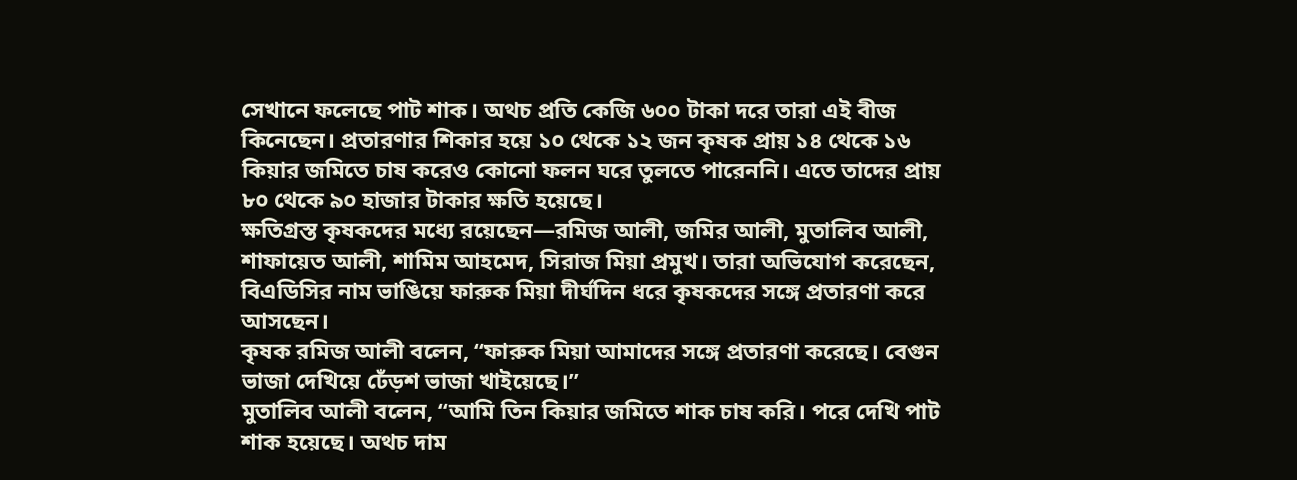সেখানে ফলেছে পাট শাক। অথচ প্রতি কেজি ৬০০ টাকা দরে তারা এই বীজ কিনেছেন। প্রতারণার শিকার হয়ে ১০ থেকে ১২ জন কৃষক প্রায় ১৪ থেকে ১৬ কিয়ার জমিতে চাষ করেও কোনো ফলন ঘরে তুলতে পারেননি। এতে তাদের প্রায় ৮০ থেকে ৯০ হাজার টাকার ক্ষতি হয়েছে।
ক্ষতিগ্রস্ত কৃষকদের মধ্যে রয়েছেন—রমিজ আলী, জমির আলী, মুতালিব আলী, শাফায়েত আলী, শামিম আহমেদ, সিরাজ মিয়া প্রমুখ। তারা অভিযোগ করেছেন, বিএডিসির নাম ভাঙিয়ে ফারুক মিয়া দীর্ঘদিন ধরে কৃষকদের সঙ্গে প্রতারণা করে আসছেন।
কৃষক রমিজ আলী বলেন, “ফারুক মিয়া আমাদের সঙ্গে প্রতারণা করেছে। বেগুন ভাজা দেখিয়ে ঢেঁড়শ ভাজা খাইয়েছে।”
মুতালিব আলী বলেন, “আমি তিন কিয়ার জমিতে শাক চাষ করি। পরে দেখি পাট শাক হয়েছে। অথচ দাম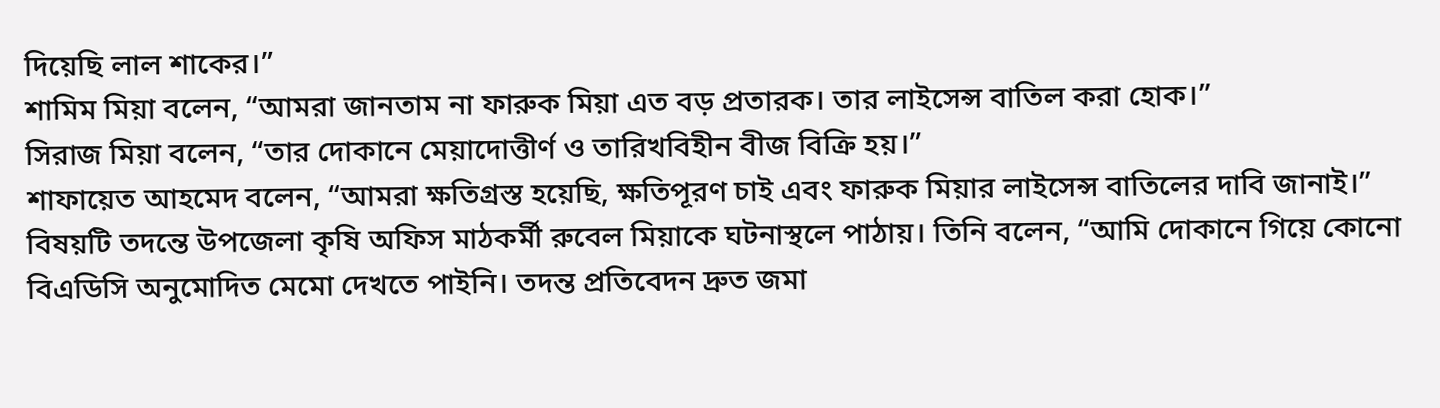দিয়েছি লাল শাকের।”
শামিম মিয়া বলেন, “আমরা জানতাম না ফারুক মিয়া এত বড় প্রতারক। তার লাইসেন্স বাতিল করা হোক।”
সিরাজ মিয়া বলেন, “তার দোকানে মেয়াদোত্তীর্ণ ও তারিখবিহীন বীজ বিক্রি হয়।”
শাফায়েত আহমেদ বলেন, “আমরা ক্ষতিগ্রস্ত হয়েছি, ক্ষতিপূরণ চাই এবং ফারুক মিয়ার লাইসেন্স বাতিলের দাবি জানাই।”
বিষয়টি তদন্তে উপজেলা কৃষি অফিস মাঠকর্মী রুবেল মিয়াকে ঘটনাস্থলে পাঠায়। তিনি বলেন, “আমি দোকানে গিয়ে কোনো বিএডিসি অনুমোদিত মেমো দেখতে পাইনি। তদন্ত প্রতিবেদন দ্রুত জমা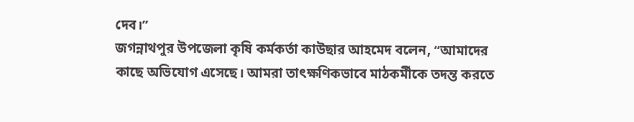দেব।”
জগন্নাথপুর উপজেলা কৃষি কর্মকর্তা কাউছার আহমেদ বলেন, “আমাদের কাছে অভিযোগ এসেছে। আমরা তাৎক্ষণিকভাবে মাঠকর্মীকে তদন্ত করতে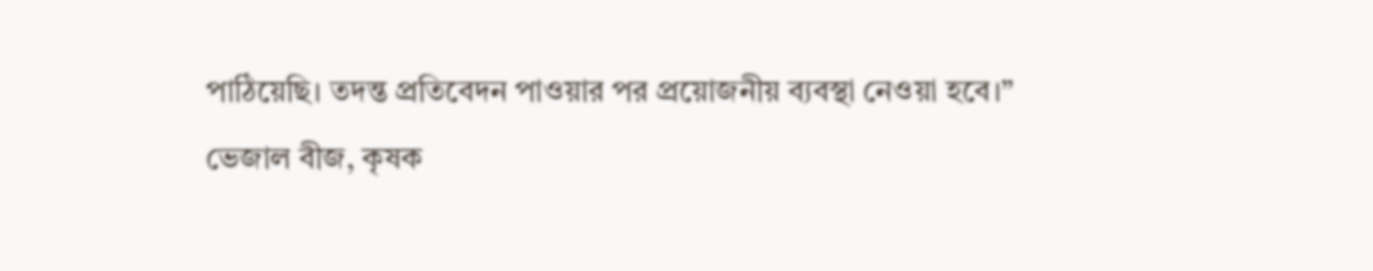পাঠিয়েছি। তদন্ত প্রতিবেদন পাওয়ার পর প্রয়োজনীয় ব্যবস্থা নেওয়া হবে।”
ভেজাল বীজ, কৃষক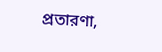প্রতারণা,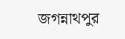জগন্নাথপুর